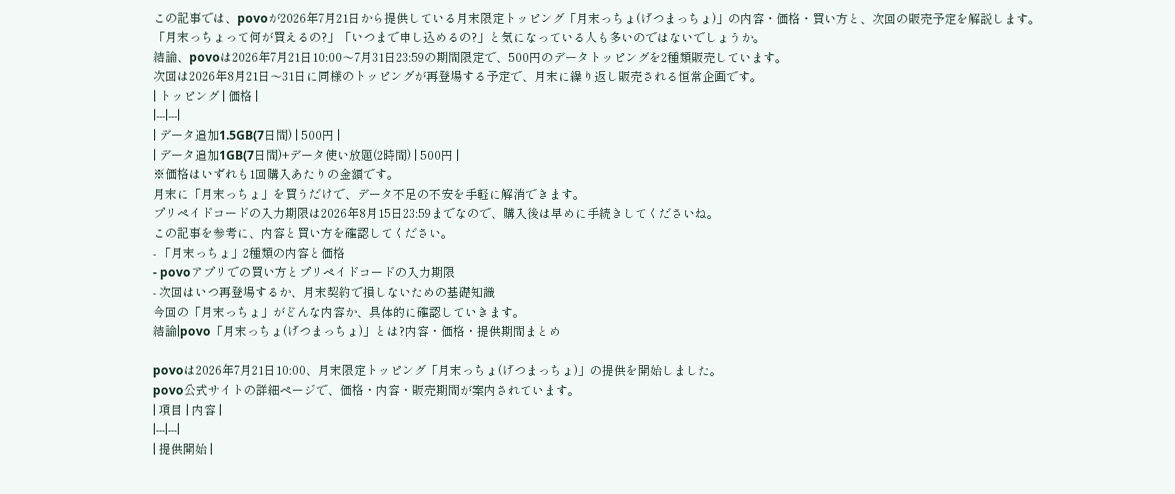この記事では、povoが2026年7月21日から提供している月末限定トッピング「月末っちょ(げつまっちょ)」の内容・価格・買い方と、次回の販売予定を解説します。
「月末っちょって何が買えるの?」「いつまで申し込めるの?」と気になっている人も多いのではないでしょうか。
結論、povoは2026年7月21日10:00〜7月31日23:59の期間限定で、500円のデータトッピングを2種類販売しています。
次回は2026年8月21日〜31日に同様のトッピングが再登場する予定で、月末に繰り返し販売される恒常企画です。
| トッピング | 価格 |
|---|---|
| データ追加1.5GB(7日間) | 500円 |
| データ追加1GB(7日間)+データ使い放題(2時間) | 500円 |
※価格はいずれも1回購入あたりの金額です。
月末に「月末っちょ」を買うだけで、データ不足の不安を手軽に解消できます。
プリペイドコードの入力期限は2026年8月15日23:59までなので、購入後は早めに手続きしてくださいね。
この記事を参考に、内容と買い方を確認してください。
- 「月末っちょ」2種類の内容と価格
- povoアプリでの買い方とプリペイドコードの入力期限
- 次回はいつ再登場するか、月末契約で損しないための基礎知識
今回の「月末っちょ」がどんな内容か、具体的に確認していきます。
結論|povo「月末っちょ(げつまっちょ)」とは?内容・価格・提供期間まとめ

povoは2026年7月21日10:00、月末限定トッピング「月末っちょ(げつまっちょ)」の提供を開始しました。
povo公式サイトの詳細ページで、価格・内容・販売期間が案内されています。
| 項目 | 内容 |
|---|---|
| 提供開始 |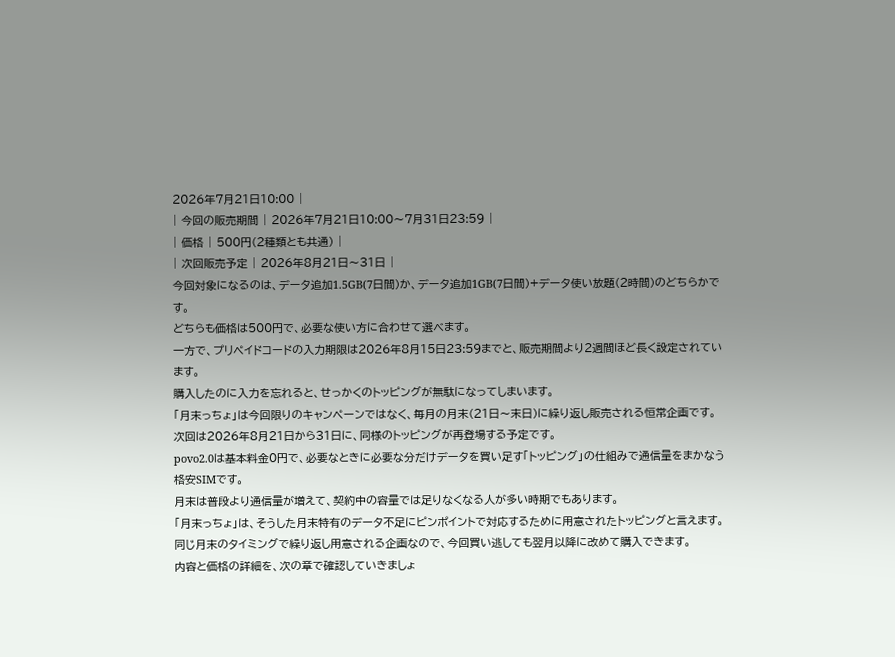2026年7月21日10:00 |
| 今回の販売期間 | 2026年7月21日10:00〜7月31日23:59 |
| 価格 | 500円(2種類とも共通) |
| 次回販売予定 | 2026年8月21日〜31日 |
今回対象になるのは、データ追加1.5GB(7日間)か、データ追加1GB(7日間)+データ使い放題(2時間)のどちらかです。
どちらも価格は500円で、必要な使い方に合わせて選べます。
一方で、プリペイドコードの入力期限は2026年8月15日23:59までと、販売期間より2週間ほど長く設定されています。
購入したのに入力を忘れると、せっかくのトッピングが無駄になってしまいます。
「月末っちょ」は今回限りのキャンペーンではなく、毎月の月末(21日〜末日)に繰り返し販売される恒常企画です。
次回は2026年8月21日から31日に、同様のトッピングが再登場する予定です。
povo2.0は基本料金0円で、必要なときに必要な分だけデータを買い足す「トッピング」の仕組みで通信量をまかなう格安SIMです。
月末は普段より通信量が増えて、契約中の容量では足りなくなる人が多い時期でもあります。
「月末っちょ」は、そうした月末特有のデータ不足にピンポイントで対応するために用意されたトッピングと言えます。
同じ月末のタイミングで繰り返し用意される企画なので、今回買い逃しても翌月以降に改めて購入できます。
内容と価格の詳細を、次の章で確認していきましょ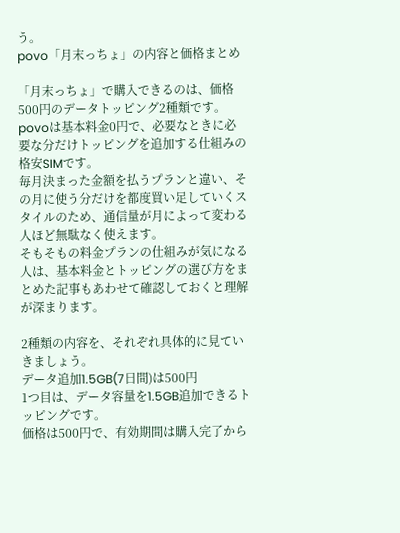う。
povo「月末っちょ」の内容と価格まとめ

「月末っちょ」で購入できるのは、価格500円のデータトッピング2種類です。
povoは基本料金0円で、必要なときに必要な分だけトッピングを追加する仕組みの格安SIMです。
毎月決まった金額を払うプランと違い、その月に使う分だけを都度買い足していくスタイルのため、通信量が月によって変わる人ほど無駄なく使えます。
そもそもの料金プランの仕組みが気になる人は、基本料金とトッピングの選び方をまとめた記事もあわせて確認しておくと理解が深まります。

2種類の内容を、それぞれ具体的に見ていきましょう。
データ追加1.5GB(7日間)は500円
1つ目は、データ容量を1.5GB追加できるトッピングです。
価格は500円で、有効期間は購入完了から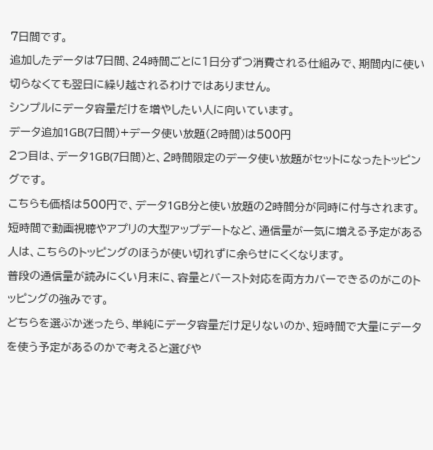7日間です。
追加したデータは7日間、24時間ごとに1日分ずつ消費される仕組みで、期間内に使い切らなくても翌日に繰り越されるわけではありません。
シンプルにデータ容量だけを増やしたい人に向いています。
データ追加1GB(7日間)+データ使い放題(2時間)は500円
2つ目は、データ1GB(7日間)と、2時間限定のデータ使い放題がセットになったトッピングです。
こちらも価格は500円で、データ1GB分と使い放題の2時間分が同時に付与されます。
短時間で動画視聴やアプリの大型アップデートなど、通信量が一気に増える予定がある人は、こちらのトッピングのほうが使い切れずに余らせにくくなります。
普段の通信量が読みにくい月末に、容量とバースト対応を両方カバーできるのがこのトッピングの強みです。
どちらを選ぶか迷ったら、単純にデータ容量だけ足りないのか、短時間で大量にデータを使う予定があるのかで考えると選びや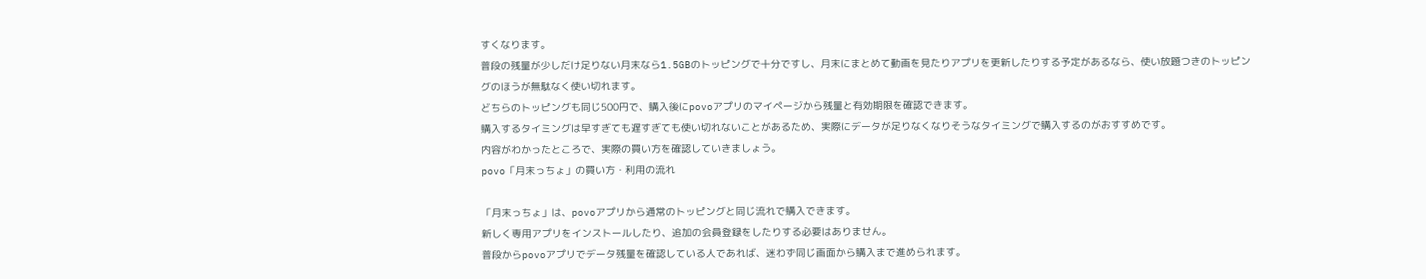すくなります。
普段の残量が少しだけ足りない月末なら1.5GBのトッピングで十分ですし、月末にまとめて動画を見たりアプリを更新したりする予定があるなら、使い放題つきのトッピングのほうが無駄なく使い切れます。
どちらのトッピングも同じ500円で、購入後にpovoアプリのマイページから残量と有効期限を確認できます。
購入するタイミングは早すぎても遅すぎても使い切れないことがあるため、実際にデータが足りなくなりそうなタイミングで購入するのがおすすめです。
内容がわかったところで、実際の買い方を確認していきましょう。
povo「月末っちょ」の買い方・利用の流れ

「月末っちょ」は、povoアプリから通常のトッピングと同じ流れで購入できます。
新しく専用アプリをインストールしたり、追加の会員登録をしたりする必要はありません。
普段からpovoアプリでデータ残量を確認している人であれば、迷わず同じ画面から購入まで進められます。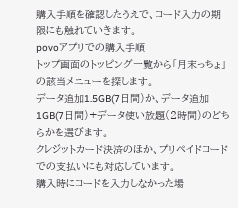購入手順を確認したうえで、コード入力の期限にも触れていきます。
povoアプリでの購入手順
トップ画面のトッピング一覧から「月末っちょ」の該当メニューを探します。
データ追加1.5GB(7日間)か、データ追加1GB(7日間)+データ使い放題(2時間)のどちらかを選びます。
クレジットカード決済のほか、プリペイドコードでの支払いにも対応しています。
購入時にコードを入力しなかった場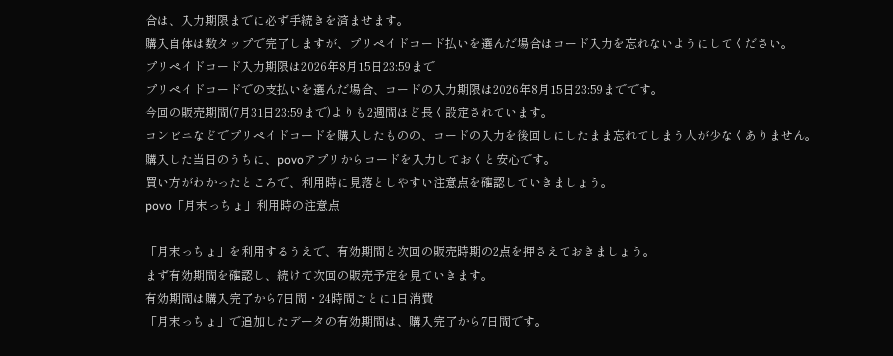合は、入力期限までに必ず手続きを済ませます。
購入自体は数タップで完了しますが、プリペイドコード払いを選んだ場合はコード入力を忘れないようにしてください。
プリペイドコード入力期限は2026年8月15日23:59まで
プリペイドコードでの支払いを選んだ場合、コードの入力期限は2026年8月15日23:59までです。
今回の販売期間(7月31日23:59まで)よりも2週間ほど長く設定されています。
コンビニなどでプリペイドコードを購入したものの、コードの入力を後回しにしたまま忘れてしまう人が少なくありません。
購入した当日のうちに、povoアプリからコードを入力しておくと安心です。
買い方がわかったところで、利用時に見落としやすい注意点を確認していきましょう。
povo「月末っちょ」利用時の注意点

「月末っちょ」を利用するうえで、有効期間と次回の販売時期の2点を押さえておきましょう。
まず有効期間を確認し、続けて次回の販売予定を見ていきます。
有効期間は購入完了から7日間・24時間ごとに1日消費
「月末っちょ」で追加したデータの有効期間は、購入完了から7日間です。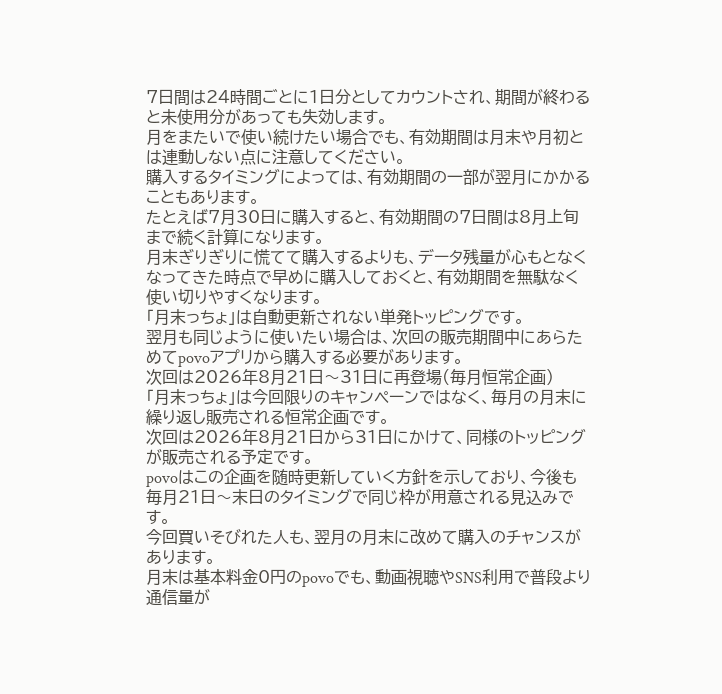7日間は24時間ごとに1日分としてカウントされ、期間が終わると未使用分があっても失効します。
月をまたいで使い続けたい場合でも、有効期間は月末や月初とは連動しない点に注意してください。
購入するタイミングによっては、有効期間の一部が翌月にかかることもあります。
たとえば7月30日に購入すると、有効期間の7日間は8月上旬まで続く計算になります。
月末ぎりぎりに慌てて購入するよりも、データ残量が心もとなくなってきた時点で早めに購入しておくと、有効期間を無駄なく使い切りやすくなります。
「月末っちょ」は自動更新されない単発トッピングです。
翌月も同じように使いたい場合は、次回の販売期間中にあらためてpovoアプリから購入する必要があります。
次回は2026年8月21日〜31日に再登場(毎月恒常企画)
「月末っちょ」は今回限りのキャンペーンではなく、毎月の月末に繰り返し販売される恒常企画です。
次回は2026年8月21日から31日にかけて、同様のトッピングが販売される予定です。
povoはこの企画を随時更新していく方針を示しており、今後も毎月21日〜末日のタイミングで同じ枠が用意される見込みです。
今回買いそびれた人も、翌月の月末に改めて購入のチャンスがあります。
月末は基本料金0円のpovoでも、動画視聴やSNS利用で普段より通信量が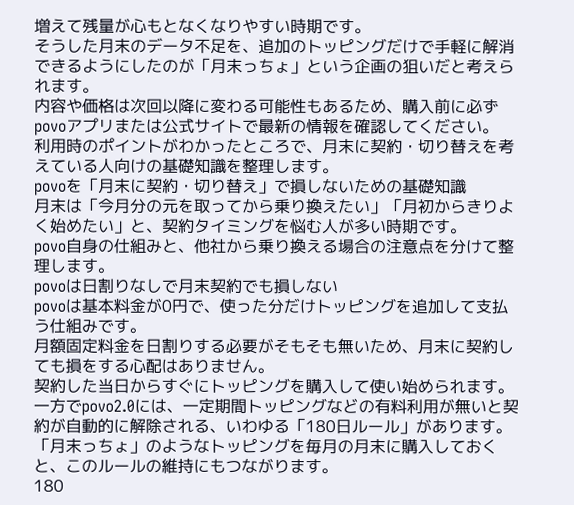増えて残量が心もとなくなりやすい時期です。
そうした月末のデータ不足を、追加のトッピングだけで手軽に解消できるようにしたのが「月末っちょ」という企画の狙いだと考えられます。
内容や価格は次回以降に変わる可能性もあるため、購入前に必ずpovoアプリまたは公式サイトで最新の情報を確認してください。
利用時のポイントがわかったところで、月末に契約・切り替えを考えている人向けの基礎知識を整理します。
povoを「月末に契約・切り替え」で損しないための基礎知識
月末は「今月分の元を取ってから乗り換えたい」「月初からきりよく始めたい」と、契約タイミングを悩む人が多い時期です。
povo自身の仕組みと、他社から乗り換える場合の注意点を分けて整理します。
povoは日割りなしで月末契約でも損しない
povoは基本料金が0円で、使った分だけトッピングを追加して支払う仕組みです。
月額固定料金を日割りする必要がそもそも無いため、月末に契約しても損をする心配はありません。
契約した当日からすぐにトッピングを購入して使い始められます。
一方でpovo2.0には、一定期間トッピングなどの有料利用が無いと契約が自動的に解除される、いわゆる「180日ルール」があります。
「月末っちょ」のようなトッピングを毎月の月末に購入しておくと、このルールの維持にもつながります。
180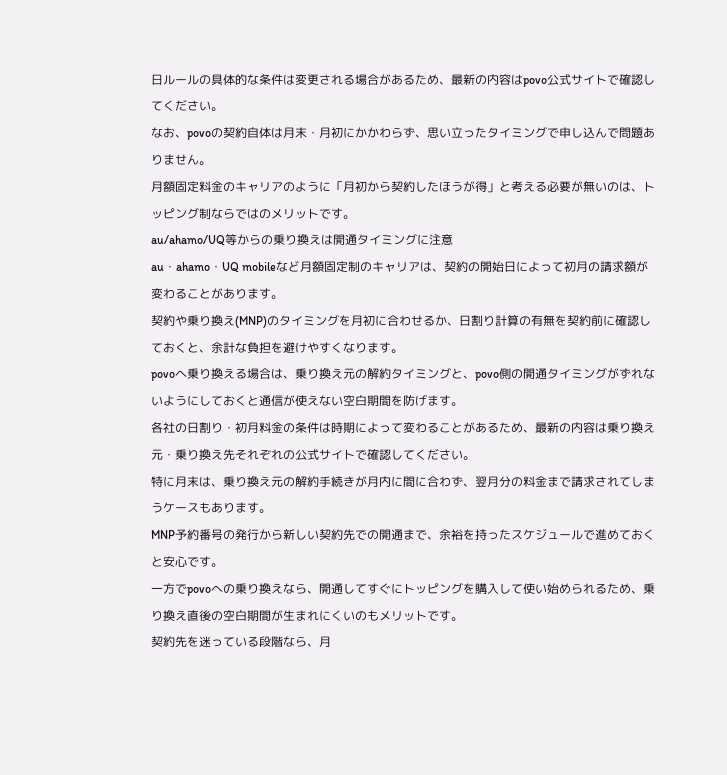日ルールの具体的な条件は変更される場合があるため、最新の内容はpovo公式サイトで確認してください。
なお、povoの契約自体は月末・月初にかかわらず、思い立ったタイミングで申し込んで問題ありません。
月額固定料金のキャリアのように「月初から契約したほうが得」と考える必要が無いのは、トッピング制ならではのメリットです。
au/ahamo/UQ等からの乗り換えは開通タイミングに注意
au・ahamo・UQ mobileなど月額固定制のキャリアは、契約の開始日によって初月の請求額が変わることがあります。
契約や乗り換え(MNP)のタイミングを月初に合わせるか、日割り計算の有無を契約前に確認しておくと、余計な負担を避けやすくなります。
povoへ乗り換える場合は、乗り換え元の解約タイミングと、povo側の開通タイミングがずれないようにしておくと通信が使えない空白期間を防げます。
各社の日割り・初月料金の条件は時期によって変わることがあるため、最新の内容は乗り換え元・乗り換え先それぞれの公式サイトで確認してください。
特に月末は、乗り換え元の解約手続きが月内に間に合わず、翌月分の料金まで請求されてしまうケースもあります。
MNP予約番号の発行から新しい契約先での開通まで、余裕を持ったスケジュールで進めておくと安心です。
一方でpovoへの乗り換えなら、開通してすぐにトッピングを購入して使い始められるため、乗り換え直後の空白期間が生まれにくいのもメリットです。
契約先を迷っている段階なら、月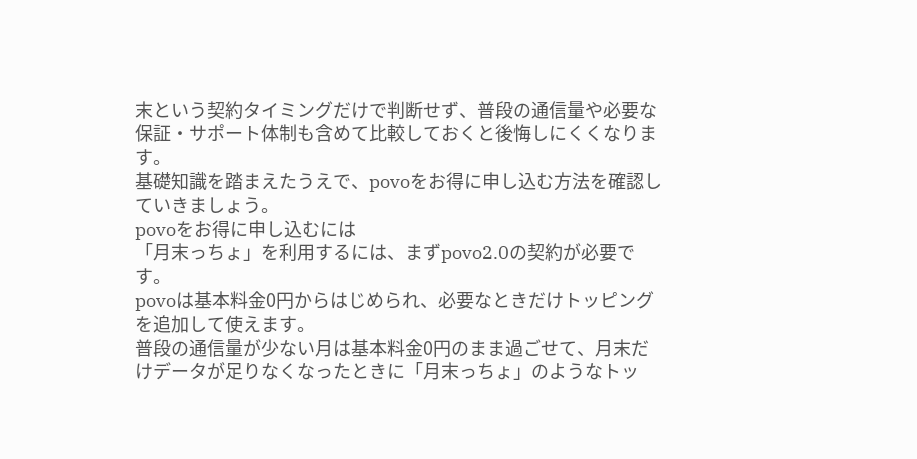末という契約タイミングだけで判断せず、普段の通信量や必要な保証・サポート体制も含めて比較しておくと後悔しにくくなります。
基礎知識を踏まえたうえで、povoをお得に申し込む方法を確認していきましょう。
povoをお得に申し込むには
「月末っちょ」を利用するには、まずpovo2.0の契約が必要です。
povoは基本料金0円からはじめられ、必要なときだけトッピングを追加して使えます。
普段の通信量が少ない月は基本料金0円のまま過ごせて、月末だけデータが足りなくなったときに「月末っちょ」のようなトッ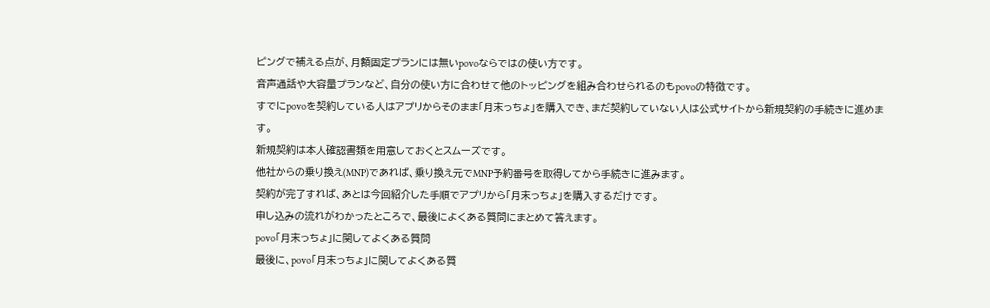ピングで補える点が、月額固定プランには無いpovoならではの使い方です。
音声通話や大容量プランなど、自分の使い方に合わせて他のトッピングを組み合わせられるのもpovoの特徴です。
すでにpovoを契約している人はアプリからそのまま「月末っちょ」を購入でき、まだ契約していない人は公式サイトから新規契約の手続きに進めます。
新規契約は本人確認書類を用意しておくとスムーズです。
他社からの乗り換え(MNP)であれば、乗り換え元でMNP予約番号を取得してから手続きに進みます。
契約が完了すれば、あとは今回紹介した手順でアプリから「月末っちょ」を購入するだけです。
申し込みの流れがわかったところで、最後によくある質問にまとめて答えます。
povo「月末っちょ」に関してよくある質問
最後に、povo「月末っちょ」に関してよくある質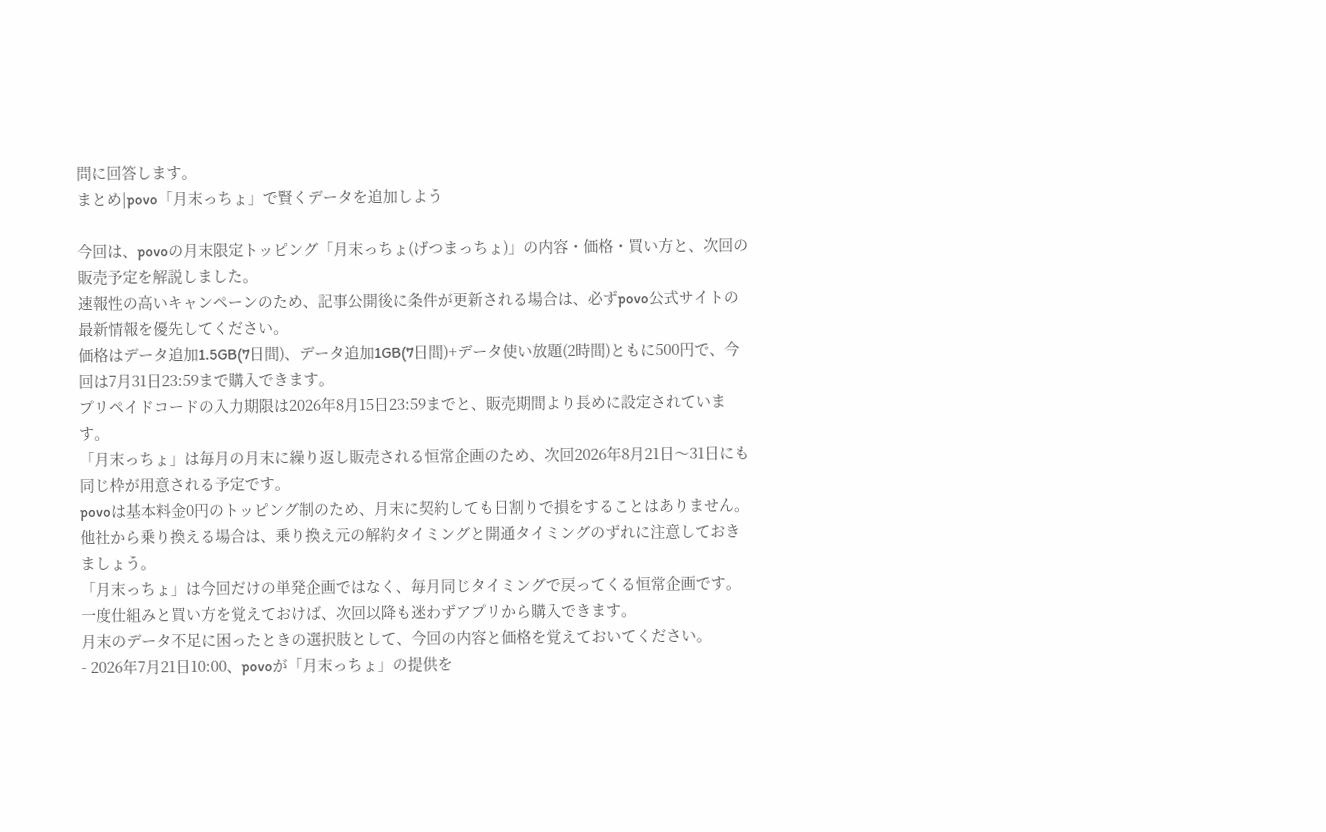問に回答します。
まとめ|povo「月末っちょ」で賢くデータを追加しよう

今回は、povoの月末限定トッピング「月末っちょ(げつまっちょ)」の内容・価格・買い方と、次回の販売予定を解説しました。
速報性の高いキャンペーンのため、記事公開後に条件が更新される場合は、必ずpovo公式サイトの最新情報を優先してください。
価格はデータ追加1.5GB(7日間)、データ追加1GB(7日間)+データ使い放題(2時間)ともに500円で、今回は7月31日23:59まで購入できます。
プリペイドコードの入力期限は2026年8月15日23:59までと、販売期間より長めに設定されています。
「月末っちょ」は毎月の月末に繰り返し販売される恒常企画のため、次回2026年8月21日〜31日にも同じ枠が用意される予定です。
povoは基本料金0円のトッピング制のため、月末に契約しても日割りで損をすることはありません。
他社から乗り換える場合は、乗り換え元の解約タイミングと開通タイミングのずれに注意しておきましょう。
「月末っちょ」は今回だけの単発企画ではなく、毎月同じタイミングで戻ってくる恒常企画です。
一度仕組みと買い方を覚えておけば、次回以降も迷わずアプリから購入できます。
月末のデータ不足に困ったときの選択肢として、今回の内容と価格を覚えておいてください。
- 2026年7月21日10:00、povoが「月末っちょ」の提供を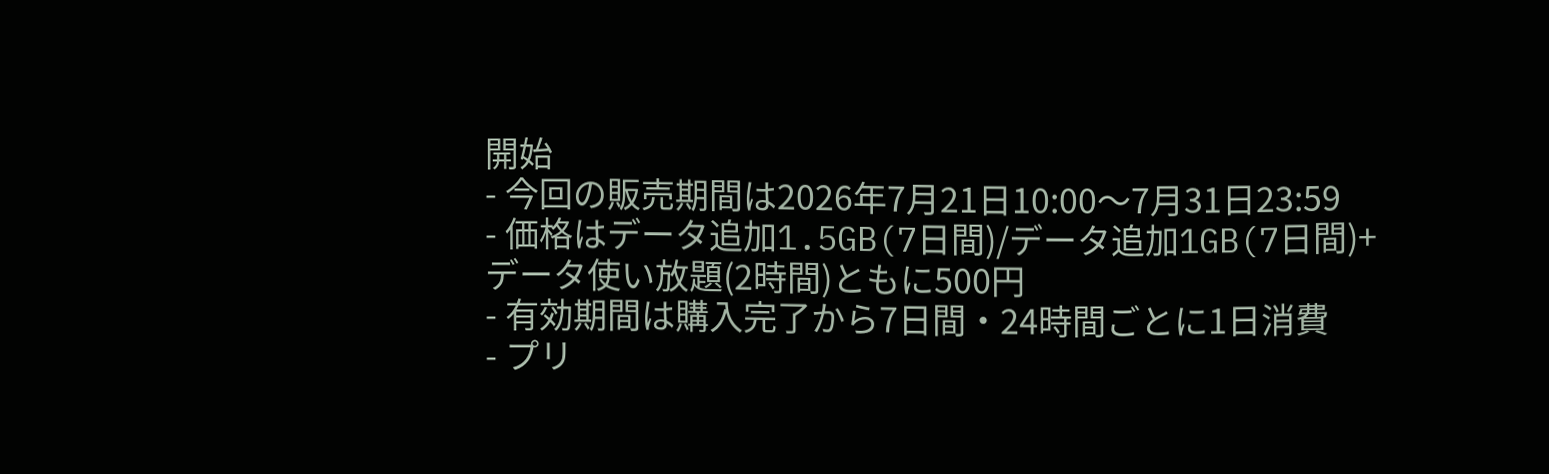開始
- 今回の販売期間は2026年7月21日10:00〜7月31日23:59
- 価格はデータ追加1.5GB(7日間)/データ追加1GB(7日間)+データ使い放題(2時間)ともに500円
- 有効期間は購入完了から7日間・24時間ごとに1日消費
- プリ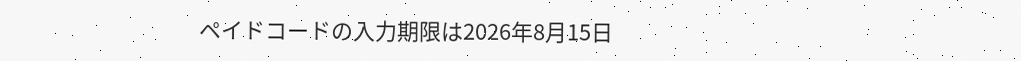ペイドコードの入力期限は2026年8月15日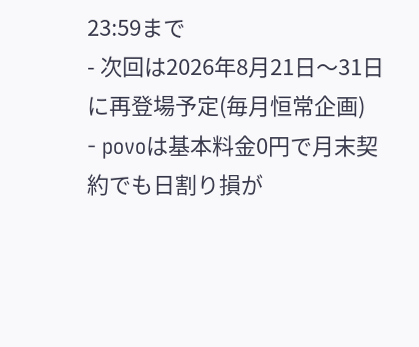23:59まで
- 次回は2026年8月21日〜31日に再登場予定(毎月恒常企画)
- povoは基本料金0円で月末契約でも日割り損が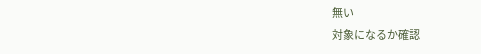無い
対象になるか確認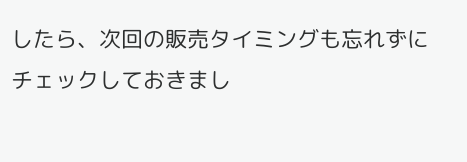したら、次回の販売タイミングも忘れずにチェックしておきまし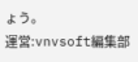ょう。
運営:vnvsoft編集部